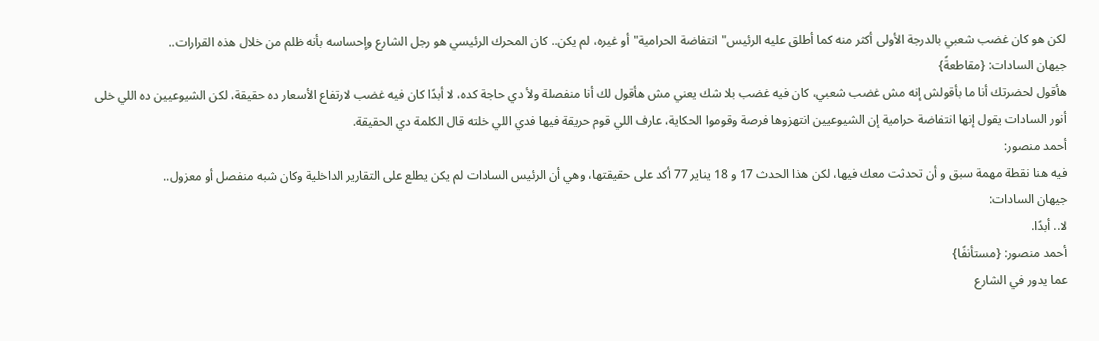لكن هو كان غضب شعبي بالدرجة الأولى أكثر منه كما أطلق عليه الرئيس"انتفاضة الحرامية"أو غيره، لم يكن.. كان المحرك الرئيسي هو رجل الشارع وإحساسه بأنه ظلم من خلال هذه القرارات..
جيهان السادات: {مقاطعةً}
هأقول لحضرتك أنا ما بأقولش إنه مش غضب شعبي، كان فيه غضب بلا شك يعني مش هأقول لك أنا منفصلة ولأ دي حاجة كده، لا أبدًا كان فيه غضب لارتفاع الأسعار ده حقيقة، لكن الشيوعيين ده اللي خلى أنور السادات يقول إنها انتفاضة حرامية إن الشيوعيين انتهزوها فرصة وقوموا الحكاية، عارف اللي قوم حريقة فيها فدي اللي خلته قال الكلمة دي الحقيقة.
أحمد منصور:
فيه هنا نقطة مهمة سبق و أن تحدثت معك فيها، لكن هذا الحدث 17 و 18 يناير 77 أكد على حقيقتها، وهي أن الرئيس السادات لم يكن يطلع على التقارير الداخلية وكان شبه منفصل أو معزول..
جيهان السادات:
لا.. أبدًا.
أحمد منصور: {مستأنفًا}
عما يدور في الشارع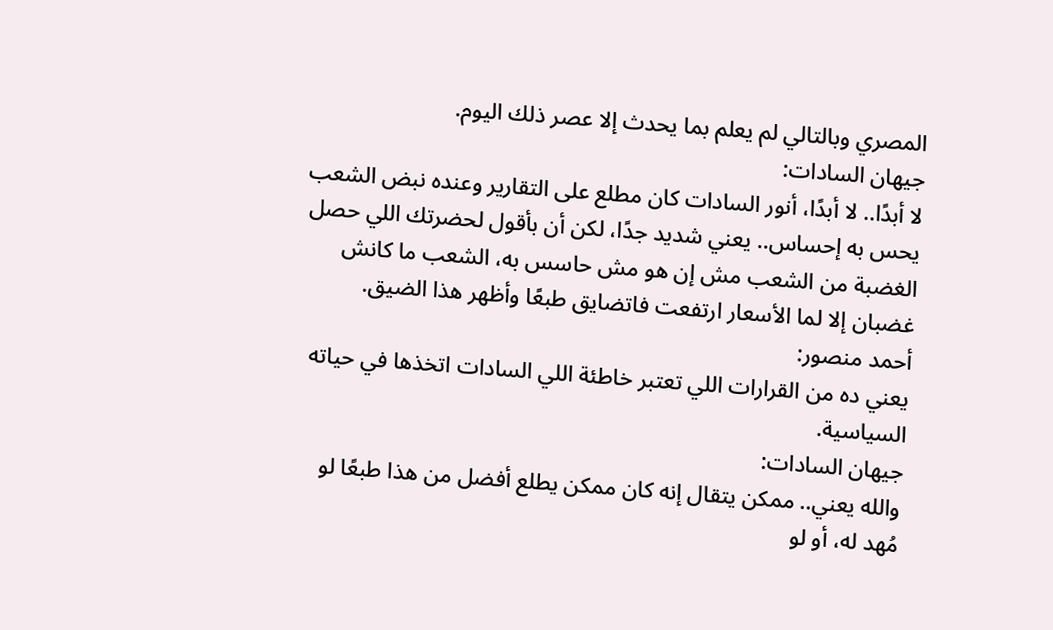المصري وبالتالي لم يعلم بما يحدث إلا عصر ذلك اليوم.
جيهان السادات:
لا أبدًا.. لا أبدًا، أنور السادات كان مطلع على التقارير وعنده نبض الشعب يحس به إحساس.. يعني شديد جدًا، لكن أن بأقول لحضرتك اللي حصل الغضبة من الشعب مش إن هو مش حاسس به، الشعب ما كانش غضبان إلا لما الأسعار ارتفعت فاتضايق طبعًا وأظهر هذا الضيق.
أحمد منصور:
يعني ده من القرارات اللي تعتبر خاطئة اللي السادات اتخذها في حياته السياسية.
جيهان السادات:
والله يعني.. ممكن يتقال إنه كان ممكن يطلع أفضل من هذا طبعًا لو مُهد له، أو لو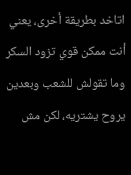اتاخد بطريقة أخرى، يعني أنت ممكن قوي تزود السكر وما تقولش للشعب وبعدين يروح يشتريه، لكن مش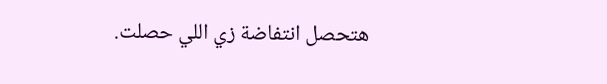هتحصل انتفاضة زي اللي حصلت.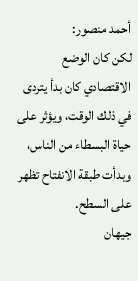أحمد منصور:
لكن كان الوضع الاقتصادي كان بدأ يتردى في ذلك الوقت، ويؤثر على حياة البسطاء من الناس، وبدأت طبقة الانفتاح تظهر على السطح.
جيهان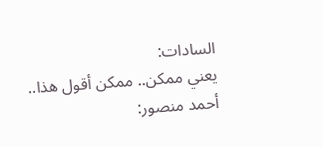السادات:
يعني ممكن.. ممكن أقول هذا..
أحمد منصور: